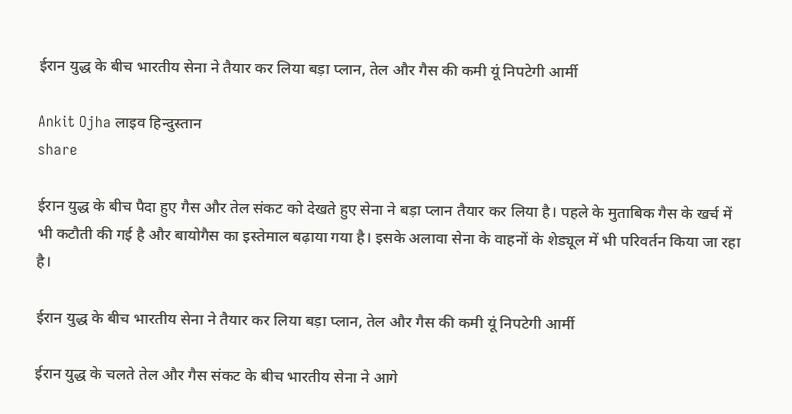ईरान युद्ध के बीच भारतीय सेना ने तैयार कर लिया बड़ा प्लान, तेल और गैस की कमी यूं निपटेगी आर्मी

Ankit Ojha लाइव हिन्दुस्तान
share

ईरान युद्ध के बीच पैदा हुए गैस और तेल संकट को देखते हुए सेना ने बड़ा प्लान तैयार कर लिया है। पहले के मुताबिक गैस के खर्च में भी कटौती की गई है और बायोगैस का इस्तेमाल बढ़ाया गया है। इसके अलावा सेना के वाहनों के शेड्यूल में भी परिवर्तन किया जा रहा है।

ईरान युद्ध के बीच भारतीय सेना ने तैयार कर लिया बड़ा प्लान, तेल और गैस की कमी यूं निपटेगी आर्मी

ईरान युद्ध के चलते तेल और गैस संकट के बीच भारतीय सेना ने आगे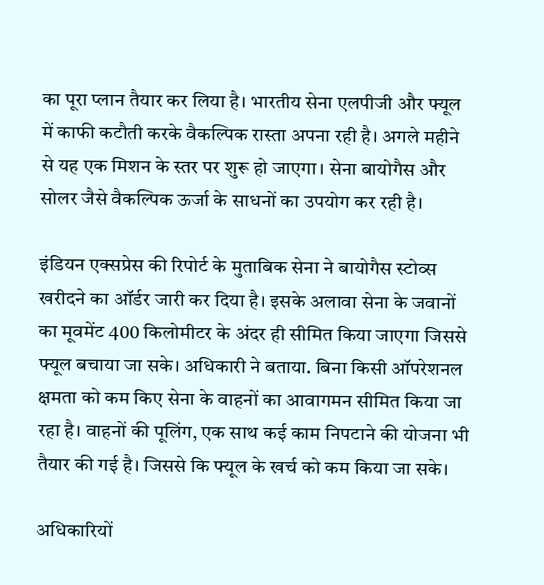का पूरा प्लान तैयार कर लिया है। भारतीय सेना एलपीजी और फ्यूल में काफी कटौती करके वैकल्पिक रास्ता अपना रही है। अगले महीने से यह एक मिशन के स्तर पर शुरू हो जाएगा। सेना बायोगैस और सोलर जैसे वैकल्पिक ऊर्जा के साधनों का उपयोग कर रही है।

इंडियन एक्सप्रेस की रिपोर्ट के मुताबिक सेना ने बायोगैस स्टोव्स खरीदने का ऑर्डर जारी कर दिया है। इसके अलावा सेना के जवानों का मूवमेंट 400 किलोमीटर के अंदर ही सीमित किया जाएगा जिससे फ्यूल बचाया जा सके। अधिकारी ने बताया. बिना किसी ऑपरेशनल क्षमता को कम किए सेना के वाहनों का आवागमन सीमित किया जा रहा है। वाहनों की पूलिंग, एक साथ कई काम निपटाने की योजना भी तैयार की गई है। जिससे कि फ्यूल के खर्च को कम किया जा सके।

अधिकारियों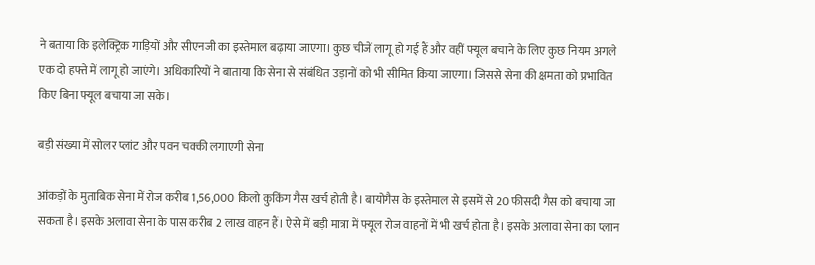ने बताया कि इलेक्ट्रिक गाड़ियों और सीएनजी का इस्तेमाल बढ़ाया जाएगा। कुछ चीजें लागू हो गई हैं और वहीं फ्यूल बचाने के लिए कुछ नियम अगले एक दो हफ्ते में लागू हो जाएंगे। अधिकारियों ने बाताया कि सेना से संबंधित उड़ानों को भी सीमित किया जाएगा। जिससे सेना की क्षमता को प्रभावित किए बिना फ्यूल बचाया जा सके।

बड़ी संख्या में सोलर प्लांट और पवन चक्की लगाएगी सेना

आंकड़ों के मुताबिक सेना में रोज करीब 1,56,000 किलो कुकिंग गैस खर्च होती है। बायोगैस के इस्तेमाल से इसमें से 20 फीसदी गैस को बचाया जा सकता है। इसके अलावा सेना के पास करीब 2 लाख वाहन हैं। ऐसे में बड़ी मात्रा में फ्यूल रोज वाहनों में भी खर्च होता है। इसके अलावा सेना का प्लान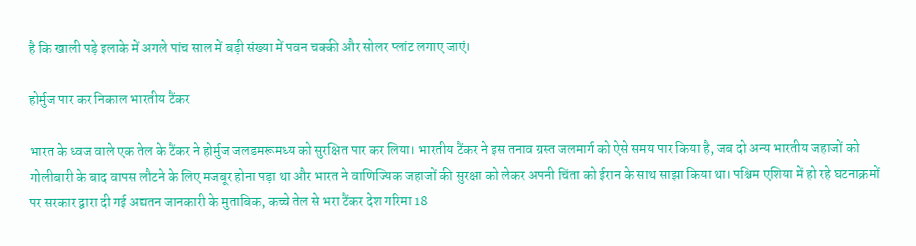है कि खाली पड़े इलाके में अगले पांच साल में बड़ी संख्या में पवन चक्की और सोलर प्लांट लगाए जाएं।

होर्मुज पार कर निकाल भारतीय टैंकर

भारत के ध्वज वाले एक तेल के टैंकर ने होर्मुज जलडमरूमध्य को सुरक्षित पार कर लिया। भारतीय टैंकर ने इस तनाव ग्रस्त जलमार्ग को ऐसे समय पार किया है, जब दो अन्य भारतीय जहाजों को गोलीबारी के बाद वापस लौटने के लिए मजबूर होना पड़ा था और भारत ने वाणिज्यिक जहाजों की सुरक्षा को लेकर अपनी चिंता को ईरान के साथ साझा किया था। पश्चिम एशिया में हो रहे घटनाक्रमों पर सरकार द्वारा दी गई अद्यतन जानकारी के मुताबिक, कच्चे तेल से भरा टैंकर देश गरिमा 18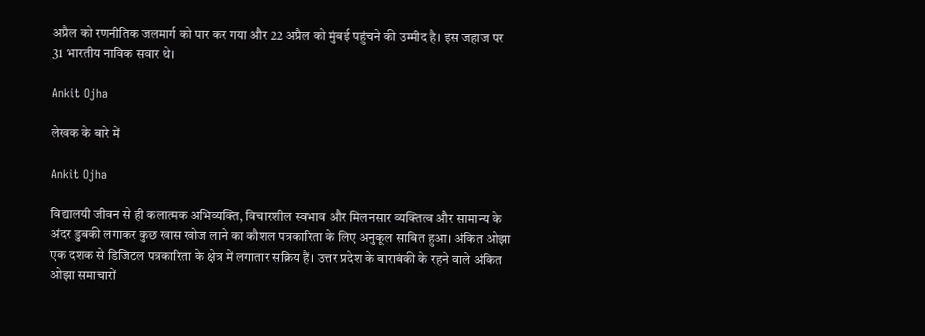अप्रैल को रणनीतिक जलमार्ग को पार कर गया और 22 अप्रैल को मुंबई पहुंचने की उम्मीद है। इस जहाज पर 31 भारतीय नाविक सवार थे।

Ankit Ojha

लेखक के बारे में

Ankit Ojha

विद्यालयी जीवन से ही कलात्मक अभिव्यक्ति, विचारशील स्वभाव और मिलनसार व्यक्तित्व और सामान्य के अंदर डुबकी लगाकर कुछ खास खोज लाने का कौशल पत्रकारिता के लिए अनुकूल साबित हुआ। अंकित ओझा एक दशक से डिजिटल पत्रकारिता के क्षेत्र में लगातार सक्रिय हैं। उत्तर प्रदेश के बाराबंकी के रहने वाले अंकित ओझा समाचारों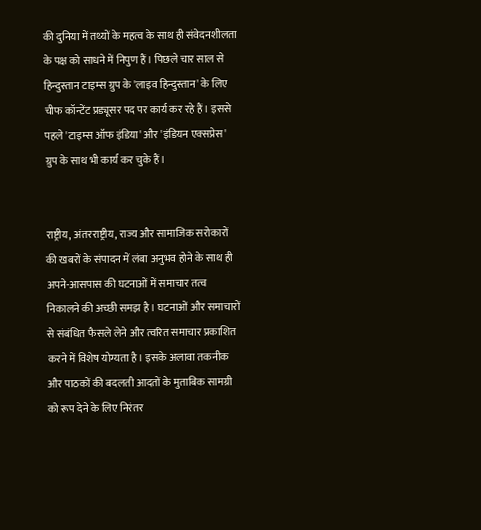की दुनिया में तथ्यों के महत्व के साथ ही संवेदनशीलता के पक्ष को साधने में निपुण हैं। पिछले चार साल से हिन्दुस्तान टाइम्स ग्रुप के 'लाइव हिन्दुस्तान' के लिए चीफ कॉन्टेंट प्रड्यूसर पद पर कार्य कर रहे हैं। इससे पहले 'टाइम्स ऑफ इंडिया' और 'इंडियन एक्सप्रेस' ग्रुप के साथ भी कार्य कर चुके हैं।


राष्ट्रीय, अंतरराष्ट्रीय, राज्य और सामाजिक सरोकारों की खबरों के संपादन में लंबा अनुभव होने के साथ ही अपने-आसपास की घटनाओं में समाचार तत्व निकालने की अच्छी समझ है। घटनाओं और समाचारों से संबंधित फैसले लेने और त्वरित समाचार प्रकाशित करने में विशेष योग्यता है। इसके अलावा तकनीक और पाठकों की बदलती आदतों के मुताबिक सामग्री को रूप देने के लिए निरंतर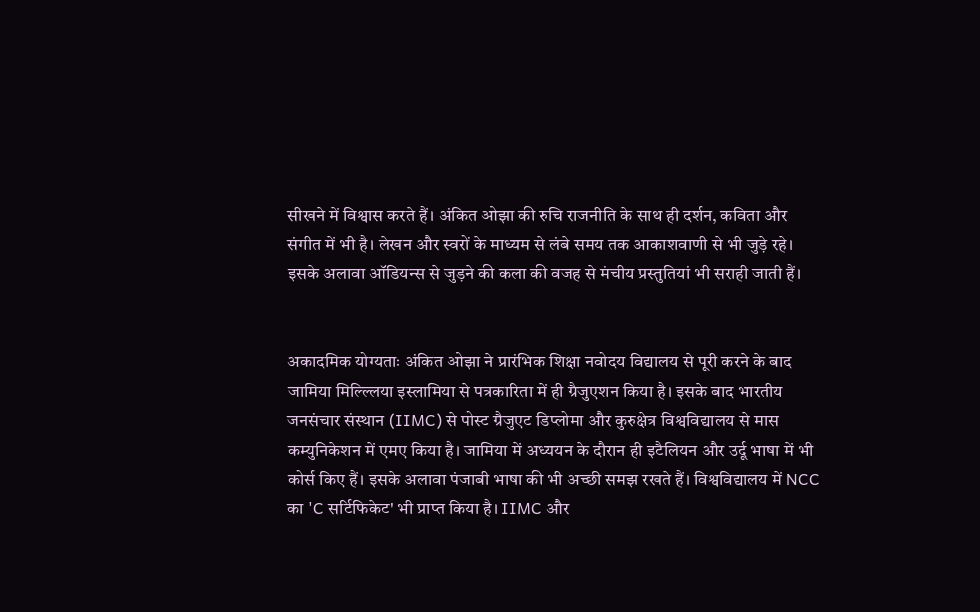सीखने में विश्वास करते हैं। अंकित ओझा की रुचि राजनीति के साथ ही दर्शन, कविता और संगीत में भी है। लेखन और स्वरों के माध्यम से लंबे समय तक आकाशवाणी से भी जुड़े रहे। इसके अलावा ऑडियन्स से जुड़ने की कला की वजह से मंचीय प्रस्तुतियां भी सराही जाती हैं।


अकादमिक योग्यताः अंकित ओझा ने प्रारंभिक शिक्षा नवोदय विद्यालय से पूरी करने के बाद जामिया मिल्ल्लिया इस्लामिया से पत्रकारिता में ही ग्रैजुएशन किया है। इसके बाद भारतीय जनसंचार संस्थान (IIMC) से पोस्ट ग्रैजुएट डिप्लोमा और कुरुक्षेत्र विश्वविद्यालय से मास कम्युनिकेशन में एमए किया है। जामिया में अध्ययन के दौरान ही इटैलियन और उर्दू भाषा में भी कोर्स किए हैं। इसके अलावा पंजाबी भाषा की भी अच्छी समझ रखते हैं। विश्वविद्यालय में NCC का 'C सर्टिफिकेट' भी प्राप्त किया है। IIMC और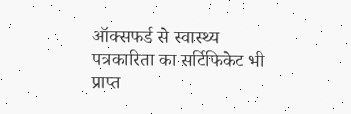ऑक्सफर्ड से स्वास्थ्य पत्रकारिता का सर्टिफिकेट भी प्राप्त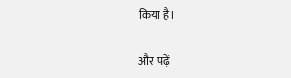किया है।

और पढ़ें